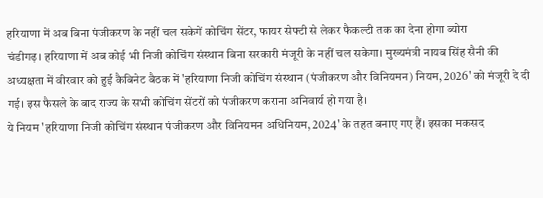हरियाणा में अब बिना पंजीकरण के नहीं चल सकेगें कोचिंग सेंटर, फायर सेफ्टी से लेकर फैकल्टी तक का देना होगा ब्योरा
चंडीगढ़। हरियाणा में अब कोई भी निजी कोचिंग संस्थान बिना सरकारी मंजूरी के नहीं चल सकेगा। मुख्यमंत्री नायब सिंह सैनी की अध्यक्षता में वीरवार को हुई कैबिनेट बैठक में 'हरियाणा निजी कोचिंग संस्थान (पंजीकरण और विनियमन) नियम, 2026' को मंजूरी दे दी गई। इस फैसले के बाद राज्य के सभी कोचिंग सेंटरों को पंजीकरण कराना अनिवार्य हो गया है।
ये नियम 'हरियाणा निजी कोचिंग संस्थान पंजीकरण और विनियमन अधिनियम, 2024' के तहत बनाए गए हैं। इसका मकसद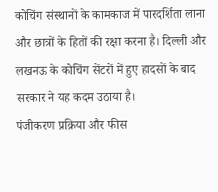कोचिंग संस्थानों के कामकाज में पारदर्शिता लाना और छात्रों के हितों की रक्षा करना है। दिल्ली और लखनऊ के कोचिंग सेंटरों में हुए हादसों के बाद सरकार ने यह कदम उठाया है।
पंजीकरण प्रक्रिया और फीस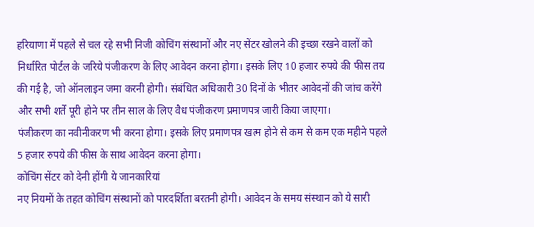हरियाणा में पहले से चल रहे सभी निजी कोचिंग संस्थानों और नए सेंटर खोलने की इच्छा रखने वालों को निर्धारित पोर्टल के जरिये पंजीकरण के लिए आवेदन करना होगा। इसके लिए 10 हजार रुपये की फीस तय की गई है, जो ऑनलाइन जमा करनी होगी। संबंधित अधिकारी 30 दिनों के भीतर आवेदनों की जांच करेंगे और सभी शर्तें पूरी होने पर तीन साल के लिए वैध पंजीकरण प्रमाणपत्र जारी किया जाएगा।
पंजीकरण का नवीनीकरण भी करना होगा। इसके लिए प्रमाणपत्र खत्म होने से कम से कम एक महीने पहले 5 हजार रुपये की फीस के साथ आवेदन करना होगा।
कोचिंग सेंटर को देनी होंगी ये जानकारियां
नए नियमों के तहत कोचिंग संस्थानों को पारदर्शिता बरतनी होगी। आवेदन के समय संस्थान को ये सारी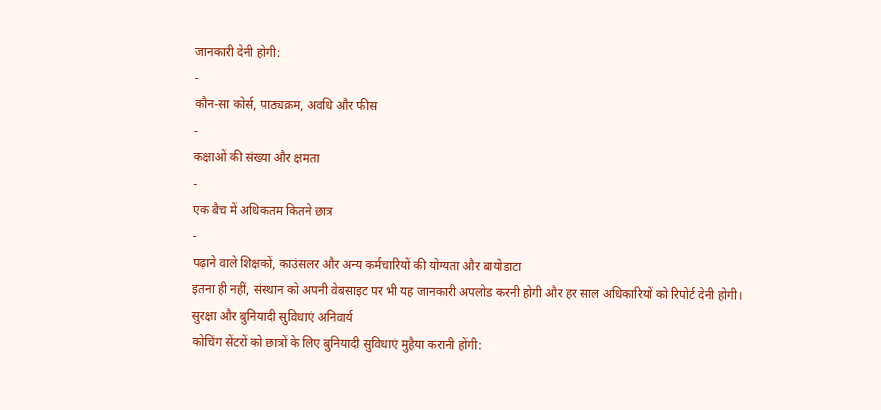जानकारी देनी होगी:
-
कौन-सा कोर्स, पाठ्यक्रम, अवधि और फीस
-
कक्षाओं की संख्या और क्षमता
-
एक बैच में अधिकतम कितने छात्र
-
पढ़ाने वाले शिक्षकों, काउंसलर और अन्य कर्मचारियों की योग्यता और बायोडाटा
इतना ही नहीं, संस्थान को अपनी वेबसाइट पर भी यह जानकारी अपलोड करनी होगी और हर साल अधिकारियों को रिपोर्ट देनी होगी।
सुरक्षा और बुनियादी सुविधाएं अनिवार्य
कोचिंग सेंटरों को छात्रों के लिए बुनियादी सुविधाएं मुहैया करानी होंगी: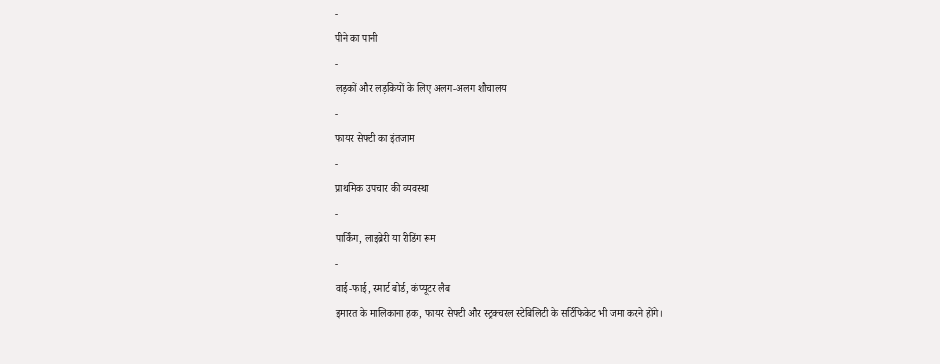-
पीने का पानी
-
लड़कों और लड़कियों के लिए अलग-अलग शौचालय
-
फायर सेफ्टी का इंतजाम
-
प्राथमिक उपचार की व्यवस्था
-
पार्किंग, लाइब्रेरी या रीडिंग रूम
-
वाई-फाई, स्मार्ट बोर्ड, कंप्यूटर लैब
इमारत के मालिकाना हक, फायर सेफ्टी और स्ट्रक्चरल स्टेबिलिटी के सर्टिफिकेट भी जमा करने होंगे।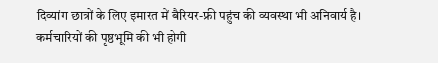दिव्यांग छात्रों के लिए इमारत में बैरियर-फ्री पहुंच की व्यवस्था भी अनिवार्य है।
कर्मचारियों की पृष्ठभूमि की भी होगी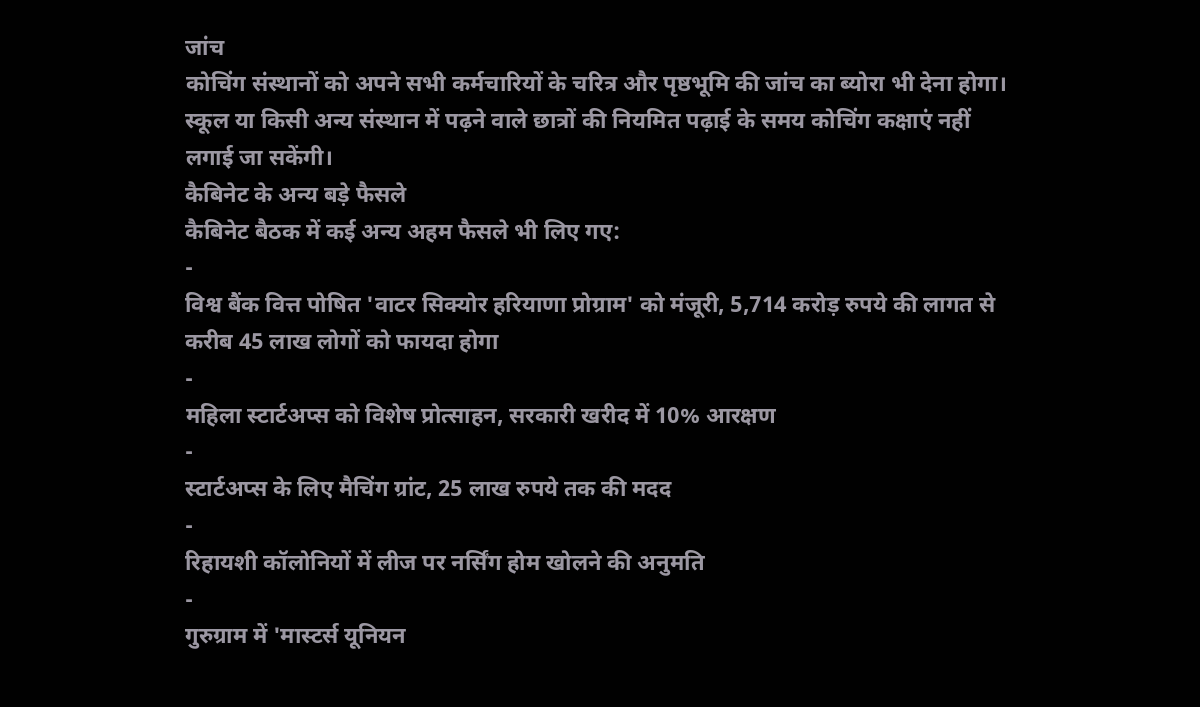जांच
कोचिंग संस्थानों को अपने सभी कर्मचारियों के चरित्र और पृष्ठभूमि की जांच का ब्योरा भी देना होगा। स्कूल या किसी अन्य संस्थान में पढ़ने वाले छात्रों की नियमित पढ़ाई के समय कोचिंग कक्षाएं नहीं लगाई जा सकेंगी।
कैबिनेट के अन्य बड़े फैसले
कैबिनेट बैठक में कई अन्य अहम फैसले भी लिए गए:
-
विश्व बैंक वित्त पोषित 'वाटर सिक्योर हरियाणा प्रोग्राम' को मंजूरी, 5,714 करोड़ रुपये की लागत से करीब 45 लाख लोगों को फायदा होगा
-
महिला स्टार्टअप्स को विशेष प्रोत्साहन, सरकारी खरीद में 10% आरक्षण
-
स्टार्टअप्स के लिए मैचिंग ग्रांट, 25 लाख रुपये तक की मदद
-
रिहायशी कॉलोनियों में लीज पर नर्सिंग होम खोलने की अनुमति
-
गुरुग्राम में 'मास्टर्स यूनियन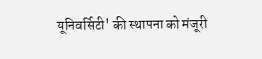यूनिवर्सिटी' की स्थापना को मंजूरी